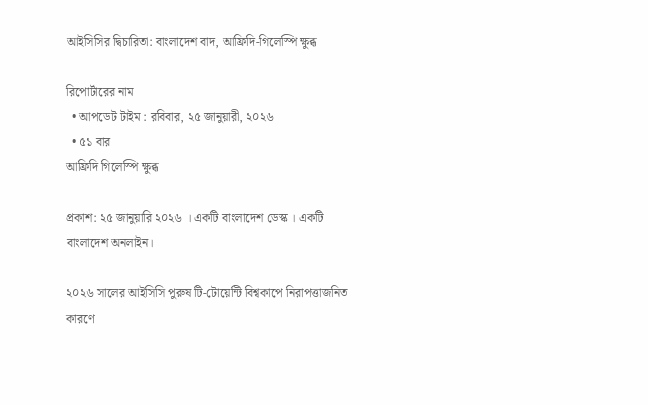আইসিসির দ্বিচারিতা: বাংলাদেশ বাদ, আফ্রিদি-গিলেস্পি ক্ষুব্ধ

রিপোর্টারের নাম
  • আপডেট টাইম : রবিবার, ২৫ জানুয়ারী, ২০২৬
  • ৫১ বার
আফ্রিদি গিলেস্পি ক্ষুব্ধ

প্রকাশ: ২৫ জানুয়ারি ২০২৬ । একটি বাংলাদেশ ডেস্ক । একটি বাংলাদেশ অনলাইন।

২০২৬ সালের আইসিসি পুরুষ টি-টোয়েন্টি বিশ্বকাপে নিরাপত্তাজনিত কারণে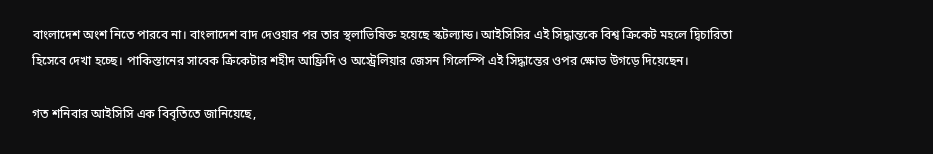বাংলাদেশ অংশ নিতে পারবে না। বাংলাদেশ বাদ দেওয়ার পর তার স্থলাভিষিক্ত হয়েছে স্কটল্যান্ড। আইসিসির এই সিদ্ধান্তকে বিশ্ব ক্রিকেট মহলে দ্বিচারিতা হিসেবে দেখা হচ্ছে। পাকিস্তানের সাবেক ক্রিকেটার শহীদ আফ্রিদি ও অস্ট্রেলিয়ার জেসন গিলেস্পি এই সিদ্ধান্তের ওপর ক্ষোভ উগড়ে দিয়েছেন।

গত শনিবার আইসিসি এক বিবৃতিতে জানিয়েছে,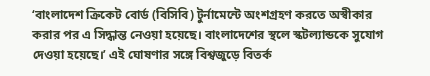‘বাংলাদেশ ক্রিকেট বোর্ড (বিসিবি) টুর্নামেন্টে অংশগ্রহণ করতে অস্বীকার করার পর এ সিদ্ধান্ত নেওয়া হয়েছে। বাংলাদেশের স্থলে স্কটল্যান্ডকে সুযোগ দেওয়া হয়েছে।’ এই ঘোষণার সঙ্গে বিশ্বজুড়ে বিতর্ক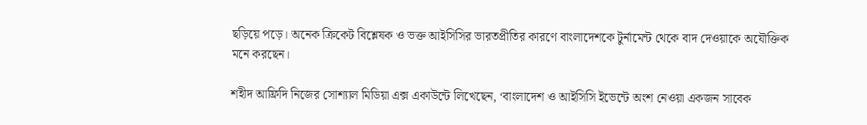ছড়িয়ে পড়ে। অনেক ক্রিকেট বিশ্লেষক ও ভক্ত আইসিসির ভারতপ্রীতির কারণে বাংলাদেশকে টুর্নামেন্ট থেকে বাদ দেওয়াকে অযৌক্তিক মনে করছেন।

শহীদ আফ্রিদি নিজের সোশ্যাল মিডিয়া এক্স একাউন্টে লিখেছেন, ‘বাংলাদেশ ও আইসিসি ইভেন্টে অংশ নেওয়া একজন সাবেক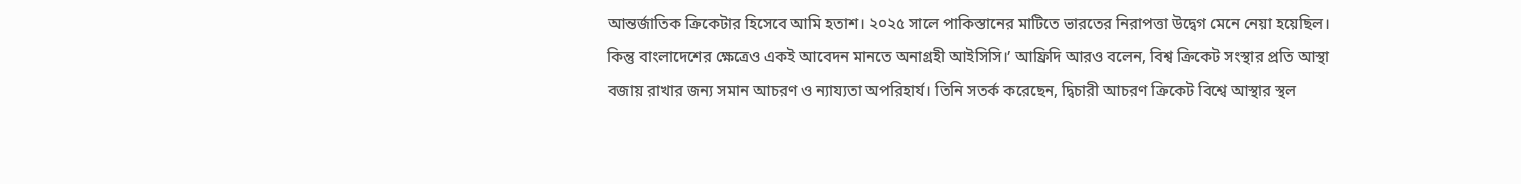আন্তর্জাতিক ক্রিকেটার হিসেবে আমি হতাশ। ২০২৫ সালে পাকিস্তানের মাটিতে ভারতের নিরাপত্তা উদ্বেগ মেনে নেয়া হয়েছিল। কিন্তু বাংলাদেশের ক্ষেত্রেও একই আবেদন মানতে অনাগ্রহী আইসিসি।’ আফ্রিদি আরও বলেন, বিশ্ব ক্রিকেট সংস্থার প্রতি আস্থা বজায় রাখার জন্য সমান আচরণ ও ন্যায্যতা অপরিহার্য। তিনি সতর্ক করেছেন, দ্বিচারী আচরণ ক্রিকেট বিশ্বে আস্থার স্থল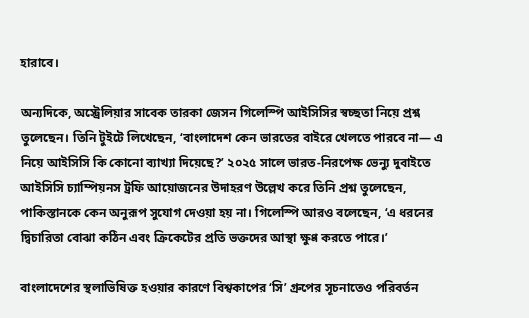হারাবে।

অন্যদিকে, অস্ট্রেলিয়ার সাবেক তারকা জেসন গিলেস্পি আইসিসির স্বচ্ছতা নিয়ে প্রশ্ন তুলেছেন। তিনি টুইটে লিখেছেন, ‘বাংলাদেশ কেন ভারতের বাইরে খেলতে পারবে না— এ নিয়ে আইসিসি কি কোনো ব্যাখ্যা দিয়েছে?’ ২০২৫ সালে ভারত-নিরপেক্ষ ভেন্যু দুবাইতে আইসিসি চ্যাম্পিয়নস ট্রফি আয়োজনের উদাহরণ উল্লেখ করে তিনি প্রশ্ন তুলেছেন, পাকিস্তানকে কেন অনুরূপ সুযোগ দেওয়া হয় না। গিলেস্পি আরও বলেছেন, ‘এ ধরনের দ্বিচারিতা বোঝা কঠিন এবং ক্রিকেটের প্রতি ভক্তদের আস্থা ক্ষুণ্ণ করতে পারে।’

বাংলাদেশের স্থলাভিষিক্ত হওয়ার কারণে বিশ্বকাপের ‘সি’ গ্রুপের সূচনাতেও পরিবর্তন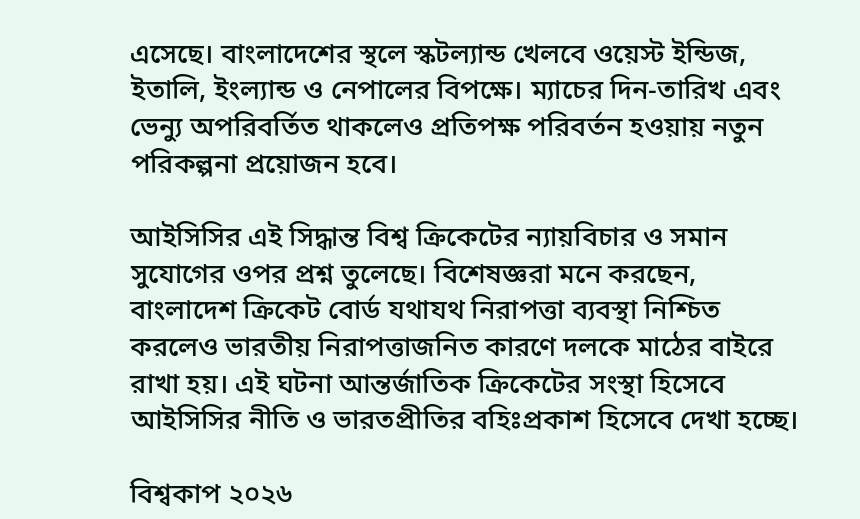এসেছে। বাংলাদেশের স্থলে স্কটল্যান্ড খেলবে ওয়েস্ট ইন্ডিজ, ইতালি, ইংল্যান্ড ও নেপালের বিপক্ষে। ম্যাচের দিন-তারিখ এবং ভেন্যু অপরিবর্তিত থাকলেও প্রতিপক্ষ পরিবর্তন হওয়ায় নতুন পরিকল্পনা প্রয়োজন হবে।

আইসিসির এই সিদ্ধান্ত বিশ্ব ক্রিকেটের ন্যায়বিচার ও সমান সুযোগের ওপর প্রশ্ন তুলেছে। বিশেষজ্ঞরা মনে করছেন, বাংলাদেশ ক্রিকেট বোর্ড যথাযথ নিরাপত্তা ব্যবস্থা নিশ্চিত করলেও ভারতীয় নিরাপত্তাজনিত কারণে দলকে মাঠের বাইরে রাখা হয়। এই ঘটনা আন্তর্জাতিক ক্রিকেটের সংস্থা হিসেবে আইসিসির নীতি ও ভারতপ্রীতির বহিঃপ্রকাশ হিসেবে দেখা হচ্ছে।

বিশ্বকাপ ২০২৬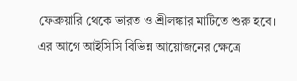ফেব্রুয়ারি থেকে ভারত ও শ্রীলঙ্কার মাটিতে শুরু হবে। এর আগে আইসিসি বিভিন্ন আয়োজনের ক্ষেত্রে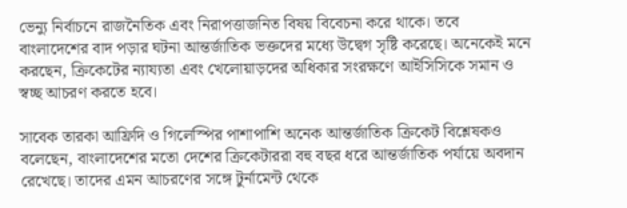ভেন্যু নির্বাচনে রাজনৈতিক এবং নিরাপত্তাজনিত বিষয় বিবেচনা করে থাকে। তবে বাংলাদেশের বাদ পড়ার ঘটনা আন্তর্জাতিক ভক্তদের মধ্যে উদ্বেগ সৃষ্টি করেছে। অনেকেই মনে করছেন, ক্রিকেটের ন্যায্যতা এবং খেলোয়াড়দের অধিকার সংরক্ষণে আইসিসিকে সমান ও স্বচ্ছ আচরণ করতে হবে।

সাবেক তারকা আফ্রিদি ও গিলেস্পির পাশাপাশি অনেক আন্তর্জাতিক ক্রিকেট বিশ্লেষকও বলেছেন, বাংলাদেশের মতো দেশের ক্রিকেটাররা বহু বছর ধরে আন্তর্জাতিক পর্যায়ে অবদান রেখেছে। তাদের এমন আচরণের সঙ্গে টুর্নামেন্ট থেকে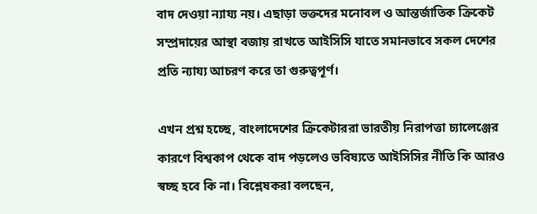বাদ দেওয়া ন্যায্য নয়। এছাড়া ভক্তদের মনোবল ও আন্তর্জাতিক ক্রিকেট সম্প্রদায়ের আস্থা বজায় রাখতে আইসিসি যাতে সমানভাবে সকল দেশের প্রতি ন্যায্য আচরণ করে তা গুরুত্বপূর্ণ।

এখন প্রশ্ন হচ্ছে, বাংলাদেশের ক্রিকেটাররা ভারতীয় নিরাপত্তা চ্যালেঞ্জের কারণে বিশ্বকাপ থেকে বাদ পড়লেও ভবিষ্যতে আইসিসির নীতি কি আরও স্বচ্ছ হবে কি না। বিশ্লেষকরা বলছেন,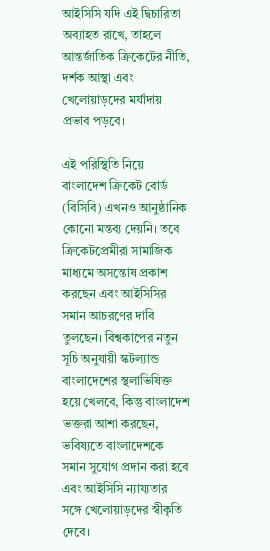আইসিসি যদি এই দ্বিচারিতা অব্যাহত রাখে, তাহলে আন্তর্জাতিক ক্রিকেটের নীতি, দর্শক আস্থা এবং খেলোয়াড়দের মর্যাদায় প্রভাব পড়বে।

এই পরিস্থিতি নিয়ে বাংলাদেশ ক্রিকেট বোর্ড (বিসিবি) এখনও আনুষ্ঠানিক কোনো মন্তব্য দেয়নি। তবে ক্রিকেটপ্রেমীরা সামাজিক মাধ্যমে অসন্তোষ প্রকাশ করছেন এবং আইসিসির সমান আচরণের দাবি তুলছেন। বিশ্বকাপের নতুন সূচি অনুযায়ী স্কটল্যান্ড বাংলাদেশের স্থলাভিষিক্ত হয়ে খেলবে, কিন্তু বাংলাদেশ ভক্তরা আশা করছেন, ভবিষ্যতে বাংলাদেশকে সমান সুযোগ প্রদান করা হবে এবং আইসিসি ন্যায্যতার সঙ্গে খেলোয়াড়দের স্বীকৃতি দেবে।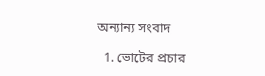অন্যান্য সংবাদ

  1. ভোটের প্রচার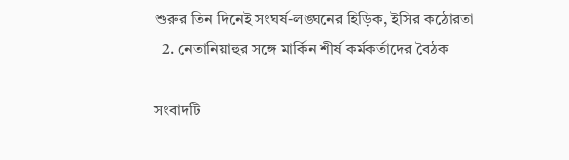শুরুর তিন দিনেই সংঘর্ষ-লঙ্ঘনের হিড়িক, ইসির কঠোরতা
  2. নেতানিয়াহুর সঙ্গে মার্কিন শীর্ষ কর্মকর্তাদের বৈঠক

সংবাদটি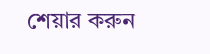শেয়ার করুন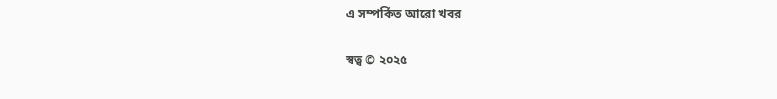এ সম্পর্কিত আরো খবর

স্বত্ব © ২০২৫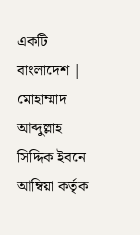একটি বাংলাদেশ | মোহাম্মাদ আব্দুল্লাহ সিদ্দিক ইবনে আম্বিয়া কর্তৃক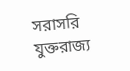সরাসরি যুক্তরাজ্য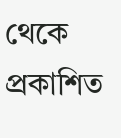থেকে প্রকাশিত